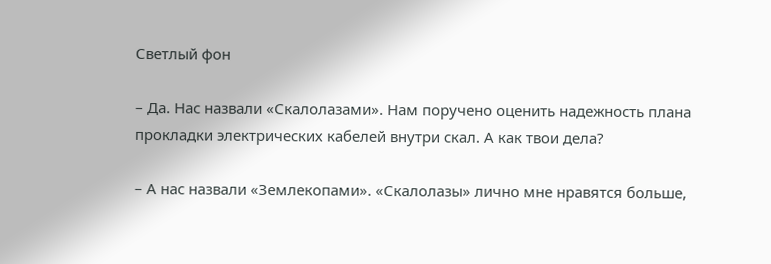Светлый фон

– Да. Нас назвали «Скалолазами». Нам поручено оценить надежность плана прокладки электрических кабелей внутри скал. А как твои дела?

– А нас назвали «Землекопами». «Скалолазы» лично мне нравятся больше,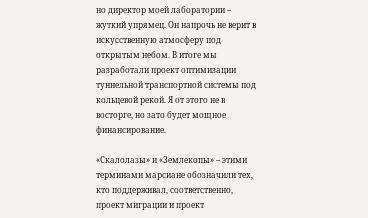но директор моей лаборатории – жуткий упрямец. Он напрочь не верит в искусственную атмосферу под открытым небом. В итоге мы разработали проект оптимизации туннельной транспортной системы под кольцевой рекой. Я от этого не в восторге, но зато будет мощное финансирование.

«Скалолазы» и «Землекопы» – этими терминами марсиане обозначили тех, кто поддерживал, соответственно, проект миграции и проект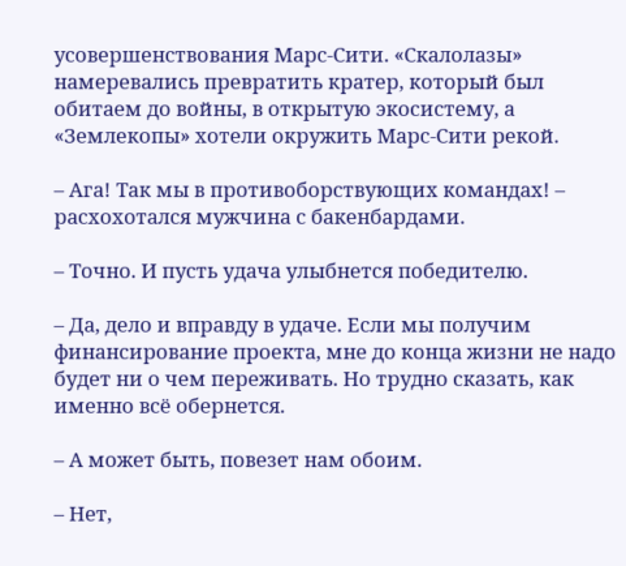усовершенствования Марс-Сити. «Скалолазы» намеревались превратить кратер, который был обитаем до войны, в открытую экосистему, а «Землекопы» хотели окружить Марс-Сити рекой.

– Ага! Так мы в противоборствующих командах! – расхохотался мужчина с бакенбардами.

– Точно. И пусть удача улыбнется победителю.

– Да, дело и вправду в удаче. Если мы получим финансирование проекта, мне до конца жизни не надо будет ни о чем переживать. Но трудно сказать, как именно всё обернется.

– А может быть, повезет нам обоим.

– Нет,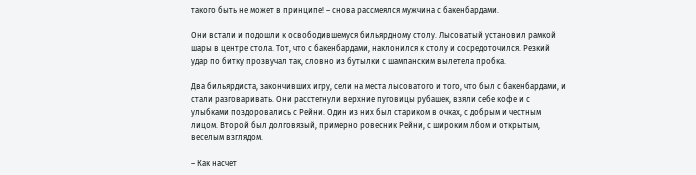такого быть не может в принципе! – снова рассмеялся мужчина с бакенбардами.

Они встали и подошли к освободившемуся бильярдному столу. Лысоватый установил рамкой шары в центре стола. Тот, что с бакенбардами, наклонился к столу и сосредоточился. Резкий удар по битку прозвучал так, словно из бутылки с шампанским вылетела пробка.

Два бильярдиста, закончивших игру, сели на места лысоватого и того, что был с бакенбардами, и стали разговаривать. Они расстегнули верхние пуговицы рубашек, взяли себе кофе и с улыбками поздоровались с Рейни. Один из них был стариком в очках, с добрым и честным лицом. Второй был долговязый, примерно ровесник Рейни, с широким лбом и открытым, веселым взглядом.

– Как насчет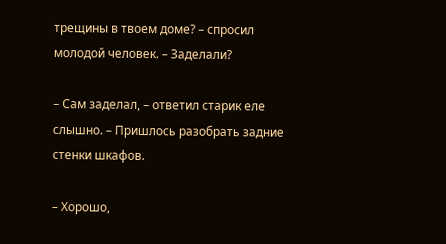трещины в твоем доме? – спросил молодой человек. – Заделали?

– Сам заделал, – ответил старик еле слышно. – Пришлось разобрать задние стенки шкафов.

– Хорошо,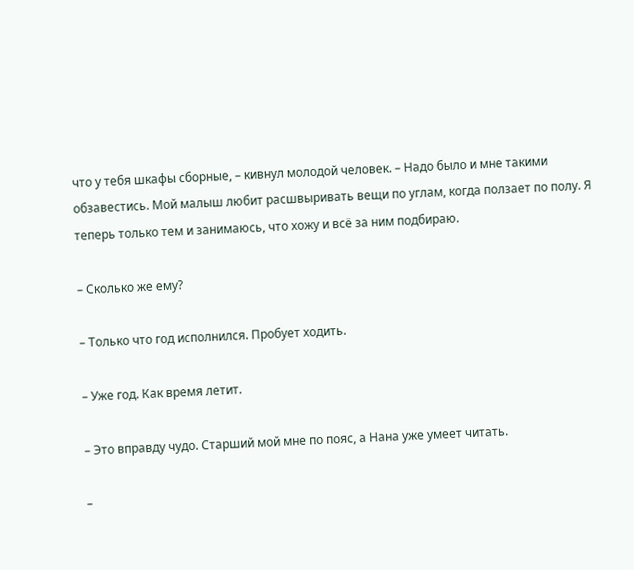что у тебя шкафы сборные, – кивнул молодой человек. – Надо было и мне такими обзавестись. Мой малыш любит расшвыривать вещи по углам, когда ползает по полу. Я теперь только тем и занимаюсь, что хожу и всё за ним подбираю.

– Сколько же ему?

– Только что год исполнился. Пробует ходить.

– Уже год. Как время летит.

– Это вправду чудо. Старший мой мне по пояс, а Нана уже умеет читать.

–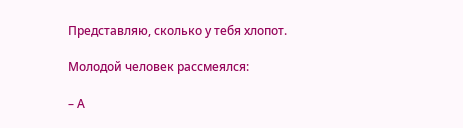Представляю, сколько у тебя хлопот.

Молодой человек рассмеялся:

– А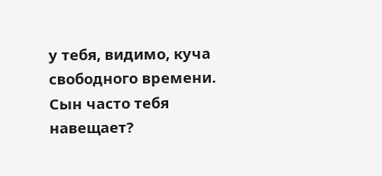у тебя, видимо, куча свободного времени. Сын часто тебя навещает?